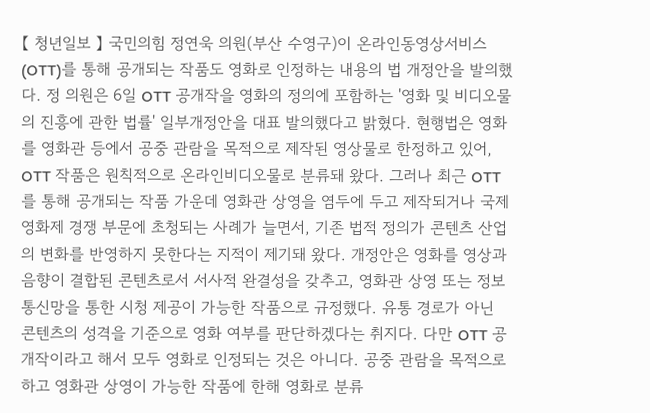【 청년일보 】 국민의힘 정연욱 의원(부산 수영구)이 온라인동영상서비스(OTT)를 통해 공개되는 작품도 영화로 인정하는 내용의 법 개정안을 발의했다. 정 의원은 6일 OTT 공개작을 영화의 정의에 포함하는 '영화 및 비디오물의 진흥에 관한 법률' 일부개정안을 대표 발의했다고 밝혔다. 현행법은 영화를 영화관 등에서 공중 관람을 목적으로 제작된 영상물로 한정하고 있어, OTT 작품은 원칙적으로 온라인비디오물로 분류돼 왔다. 그러나 최근 OTT를 통해 공개되는 작품 가운데 영화관 상영을 염두에 두고 제작되거나 국제영화제 경쟁 부문에 초청되는 사례가 늘면서, 기존 법적 정의가 콘텐츠 산업의 변화를 반영하지 못한다는 지적이 제기돼 왔다. 개정안은 영화를 영상과 음향이 결합된 콘텐츠로서 서사적 완결성을 갖추고, 영화관 상영 또는 정보통신망을 통한 시청 제공이 가능한 작품으로 규정했다. 유통 경로가 아닌 콘텐츠의 성격을 기준으로 영화 여부를 판단하겠다는 취지다. 다만 OTT 공개작이라고 해서 모두 영화로 인정되는 것은 아니다. 공중 관람을 목적으로 하고 영화관 상영이 가능한 작품에 한해 영화로 분류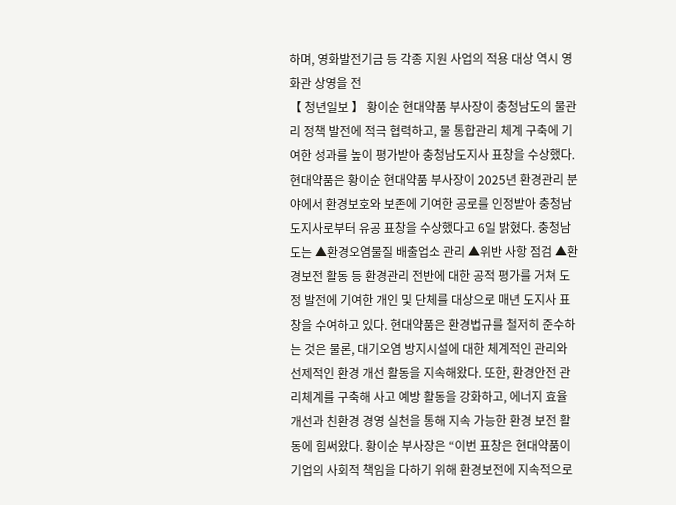하며, 영화발전기금 등 각종 지원 사업의 적용 대상 역시 영화관 상영을 전
【 청년일보 】 황이순 현대약품 부사장이 충청남도의 물관리 정책 발전에 적극 협력하고, 물 통합관리 체계 구축에 기여한 성과를 높이 평가받아 충청남도지사 표창을 수상했다. 현대약품은 황이순 현대약품 부사장이 2025년 환경관리 분야에서 환경보호와 보존에 기여한 공로를 인정받아 충청남도지사로부터 유공 표창을 수상했다고 6일 밝혔다. 충청남도는 ▲환경오염물질 배출업소 관리 ▲위반 사항 점검 ▲환경보전 활동 등 환경관리 전반에 대한 공적 평가를 거쳐 도정 발전에 기여한 개인 및 단체를 대상으로 매년 도지사 표창을 수여하고 있다. 현대약품은 환경법규를 철저히 준수하는 것은 물론, 대기오염 방지시설에 대한 체계적인 관리와 선제적인 환경 개선 활동을 지속해왔다. 또한, 환경안전 관리체계를 구축해 사고 예방 활동을 강화하고, 에너지 효율 개선과 친환경 경영 실천을 통해 지속 가능한 환경 보전 활동에 힘써왔다. 황이순 부사장은 “이번 표창은 현대약품이 기업의 사회적 책임을 다하기 위해 환경보전에 지속적으로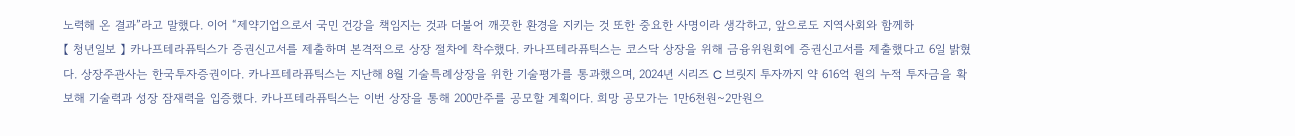노력해 온 결과”라고 말했다. 이어 “제약기업으로서 국민 건강을 책임지는 것과 더불어 깨끗한 환경을 지키는 것 또한 중요한 사명이라 생각하고, 앞으로도 지역사회와 함께하
【 청년일보 】 카나프테라퓨틱스가 증권신고서를 제출하며 본격적으로 상장 절차에 착수했다. 카나프테라퓨틱스는 코스닥 상장을 위해 금융위원회에 증권신고서를 제출했다고 6일 밝혔다. 상장주관사는 한국투자증권이다. 카나프테라퓨틱스는 지난해 8월 기술특례상장을 위한 기술평가를 통과했으며, 2024년 시리즈 C 브릿지 투자까지 약 616억 원의 누적 투자금을 확보해 기술력과 성장 잠재력을 입증했다. 카나프테라퓨틱스는 이번 상장을 통해 200만주를 공모할 계획이다. 희망 공모가는 1만6천원~2만원으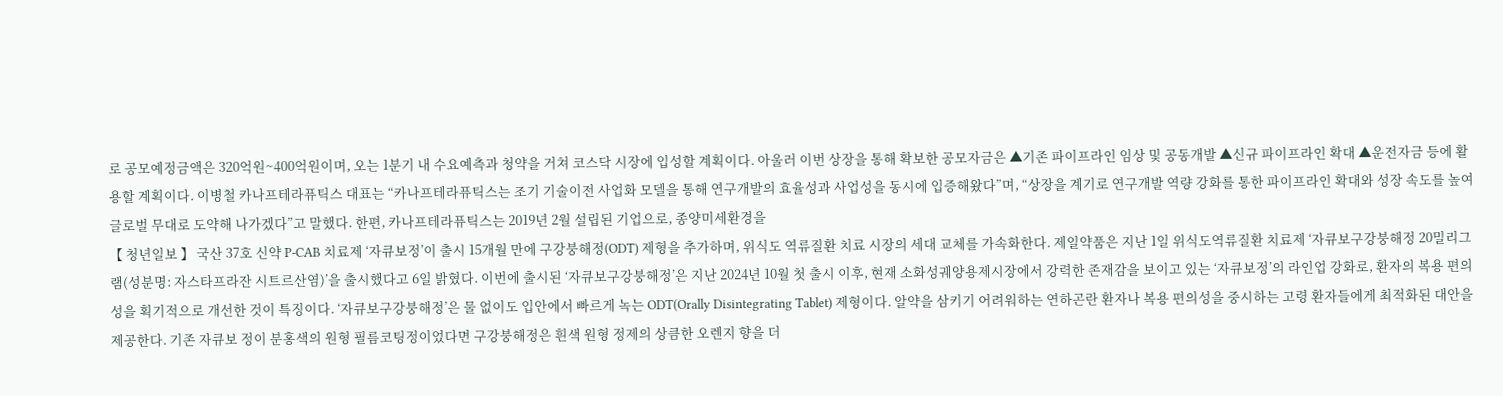로 공모예정금액은 320억원~400억원이며, 오는 1분기 내 수요예측과 청약을 거쳐 코스닥 시장에 입성할 계획이다. 아울러 이번 상장을 통해 확보한 공모자금은 ▲기존 파이프라인 임상 및 공동개발 ▲신규 파이프라인 확대 ▲운전자금 등에 활용할 계획이다. 이병철 카나프테라퓨틱스 대표는 “카나프테라퓨틱스는 조기 기술이전 사업화 모델을 통해 연구개발의 효율성과 사업성을 동시에 입증해왔다”며, “상장을 계기로 연구개발 역량 강화를 통한 파이프라인 확대와 성장 속도를 높여 글로벌 무대로 도약해 나가겠다”고 말했다. 한편, 카나프테라퓨틱스는 2019년 2월 설립된 기업으로, 종양미세환경을
【 청년일보 】 국산 37호 신약 P-CAB 치료제 ‘자큐보정’이 출시 15개월 만에 구강붕해정(ODT) 제형을 추가하며, 위식도 역류질환 치료 시장의 세대 교체를 가속화한다. 제일약품은 지난 1일 위식도역류질환 치료제 ‘자큐보구강붕해정 20밀리그램(성분명: 자스타프라잔 시트르산염)’을 출시했다고 6일 밝혔다. 이번에 출시된 ‘자큐보구강붕해정’은 지난 2024년 10월 첫 출시 이후, 현재 소화성궤양용제시장에서 강력한 존재감을 보이고 있는 ‘자큐보정’의 라인업 강화로, 환자의 복용 편의성을 획기적으로 개선한 것이 특징이다. ‘자큐보구강붕해정’은 물 없이도 입안에서 빠르게 녹는 ODT(Orally Disintegrating Tablet) 제형이다. 알약을 삼키기 어려워하는 연하곤란 환자나 복용 편의성을 중시하는 고령 환자들에게 최적화된 대안을 제공한다. 기존 자큐보 정이 분홍색의 원형 필름코팅정이었다면 구강붕해정은 흰색 원형 정제의 상큼한 오렌지 향을 더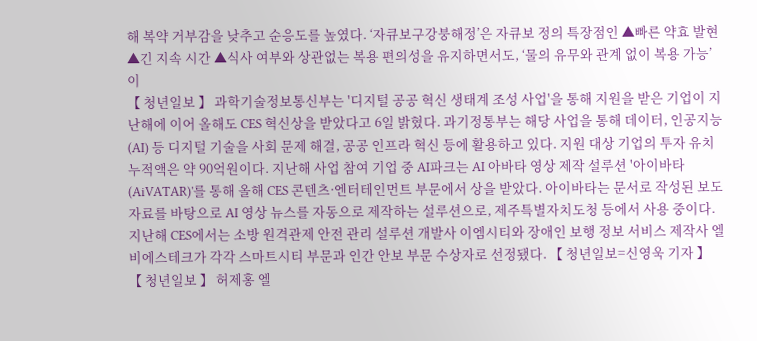해 복약 거부감을 낮추고 순응도를 높였다. ‘자큐보구강붕해정’은 자큐보 정의 특장점인 ▲빠른 약효 발현 ▲긴 지속 시간 ▲식사 여부와 상관없는 복용 편의성을 유지하면서도, ‘물의 유무와 관계 없이 복용 가능’이
【 청년일보 】 과학기술정보통신부는 '디지털 공공 혁신 생태계 조성 사업'을 통해 지원을 받은 기업이 지난해에 이어 올해도 CES 혁신상을 받았다고 6일 밝혔다. 과기정통부는 해당 사업을 통해 데이터, 인공지능(AI) 등 디지털 기술을 사회 문제 해결, 공공 인프라 혁신 등에 활용하고 있다. 지원 대상 기업의 투자 유치 누적액은 약 90억원이다. 지난해 사업 참여 기업 중 AI파크는 AI 아바타 영상 제작 설루션 '아이바타(AiVATAR)'를 통해 올해 CES 콘텐츠·엔터테인먼트 부문에서 상을 받았다. 아이바타는 문서로 작성된 보도자료를 바탕으로 AI 영상 뉴스를 자동으로 제작하는 설루션으로, 제주특별자치도청 등에서 사용 중이다. 지난해 CES에서는 소방 원격관제 안전 관리 설루션 개발사 이엠시티와 장애인 보행 정보 서비스 제작사 엘비에스테크가 각각 스마트시티 부문과 인간 안보 부문 수상자로 선정됐다. 【 청년일보=신영욱 기자 】
【 청년일보 】 허제홍 엘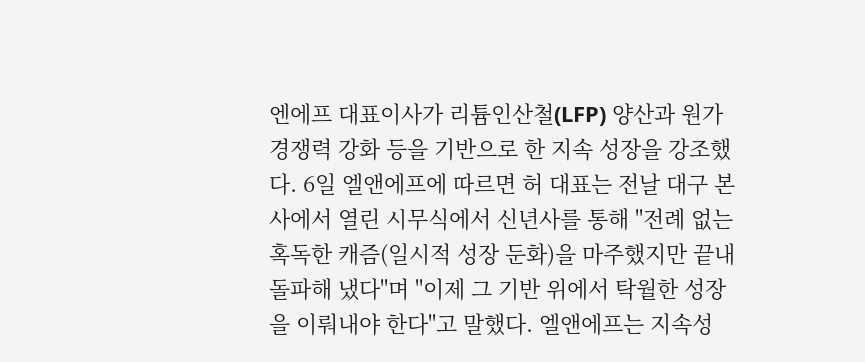엔에프 대표이사가 리튬인산철(LFP) 양산과 원가 경쟁력 강화 등을 기반으로 한 지속 성장을 강조했다. 6일 엘앤에프에 따르면 허 대표는 전날 대구 본사에서 열린 시무식에서 신년사를 통해 "전례 없는 혹독한 캐즘(일시적 성장 둔화)을 마주했지만 끝내 돌파해 냈다"며 "이제 그 기반 위에서 탁월한 성장을 이뤄내야 한다"고 말했다. 엘앤에프는 지속성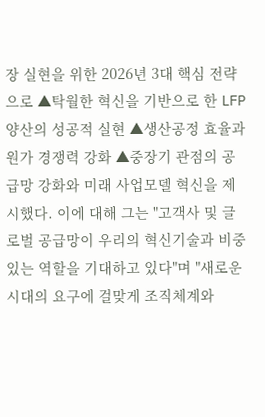장 실현을 위한 2026년 3대 핵심 전략으로 ▲탁월한 혁신을 기반으로 한 LFP 양산의 성공적 실현 ▲생산공정 효율과 원가 경쟁력 강화 ▲중장기 관점의 공급망 강화와 미래 사업모델 혁신을 제시했다. 이에 대해 그는 "고객사 및 글로벌 공급망이 우리의 혁신기술과 비중 있는 역할을 기대하고 있다"며 "새로운 시대의 요구에 걸맞게 조직체계와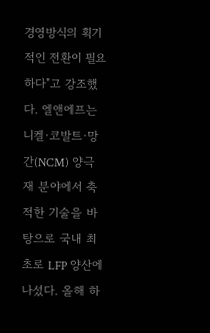경영방식의 획기적인 전환이 필요하다"고 강조했다. 엘앤에프는 니켈·코발트·망간(NCM) 양극재 분야에서 축적한 기술을 바탕으로 국내 최초로 LFP 양산에 나섰다. 올해 하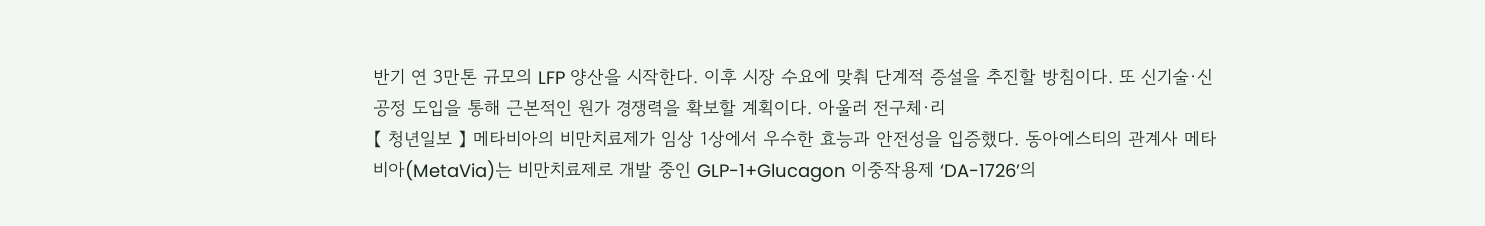반기 연 3만톤 규모의 LFP 양산을 시작한다. 이후 시장 수요에 맞춰 단계적 증설을 추진할 방침이다. 또 신기술·신공정 도입을 통해 근본적인 원가 경쟁력을 확보할 계획이다. 아울러 전구체·리
【 청년일보 】 메타비아의 비만치료제가 임상 1상에서 우수한 효능과 안전성을 입증했다. 동아에스티의 관계사 메타비아(MetaVia)는 비만치료제로 개발 중인 GLP-1+Glucagon 이중작용제 ‘DA-1726’의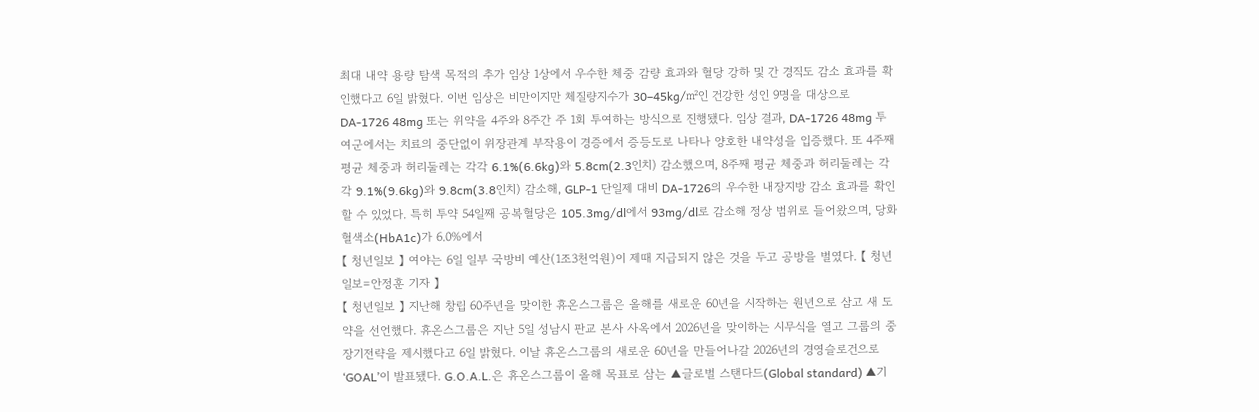최대 내약 용량 탐색 목적의 추가 임상 1상에서 우수한 체중 감량 효과와 혈당 강하 및 간 경직도 감소 효과를 확인했다고 6일 밝혔다. 이번 임상은 비만이지만 체질량지수가 30–45kg/㎡인 건강한 성인 9명을 대상으로 DA-1726 48mg 또는 위약을 4주와 8주간 주 1회 투여하는 방식으로 진행됐다. 임상 결과, DA-1726 48mg 투여군에서는 치료의 중단없이 위장관계 부작용이 경증에서 증등도로 나타나 양호한 내약성을 입증했다. 또 4주째 평균 체중과 허리둘레는 각각 6.1%(6.6kg)와 5.8cm(2.3인치) 감소했으며, 8주째 평균 체중과 허리둘레는 각각 9.1%(9.6kg)와 9.8cm(3.8인치) 감소해, GLP-1 단일제 대비 DA-1726의 우수한 내장지방 감소 효과를 확인할 수 있었다. 특히 투약 54일째 공복혈당은 105.3mg/dl에서 93mg/dl로 감소해 정상 범위로 들어왔으며, 당화혈색소(HbA1c)가 6.0%에서
【 청년일보 】 여야는 6일 일부 국방비 예산(1조3천억원)이 제때 지급되지 않은 것을 두고 공방을 벌였다. 【 청년일보=안정훈 기자 】
【 청년일보 】 지난해 창립 60주년을 맞이한 휴온스그룹은 올해를 새로운 60년을 시작하는 원년으로 삼고 새 도약을 선언했다. 휴온스그룹은 지난 5일 성남시 판교 본사 사옥에서 2026년을 맞이하는 시무식을 열고 그룹의 중장기전략을 제시했다고 6일 밝혔다. 이날 휴온스그룹의 새로운 60년을 만들어나갈 2026년의 경영슬로건으로 ‘GOAL’이 발표됐다. G.O.A.L.은 휴온스그룹이 올해 목표로 삼는 ▲글로벌 스탠다드(Global standard) ▲기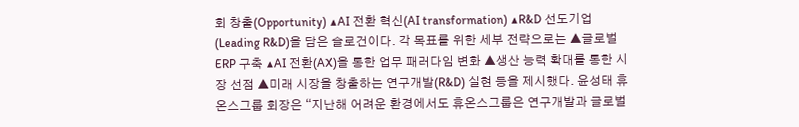회 창출(Opportunity) ▲AI 전환 혁신(AI transformation) ▲R&D 선도기업(Leading R&D)을 담은 슬로건이다. 각 목표를 위한 세부 전략으로는 ▲글로벌 ERP 구축 ▲AI 전환(AX)을 통한 업무 패러다임 변화 ▲생산 능력 확대를 통한 시장 선점 ▲미래 시장을 창출하는 연구개발(R&D) 실현 등을 제시했다. 윤성태 휴온스그룹 회장은 “지난해 어려운 환경에서도 휴온스그룹은 연구개발과 글로벌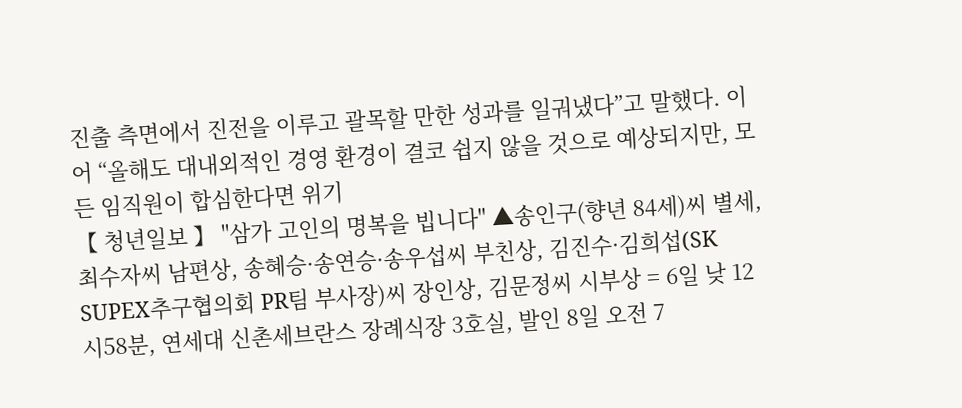진출 측면에서 진전을 이루고 괄목할 만한 성과를 일궈냈다”고 말했다. 이어 “올해도 대내외적인 경영 환경이 결코 쉽지 않을 것으로 예상되지만, 모든 임직원이 합심한다면 위기
【 청년일보 】 "삼가 고인의 명복을 빕니다" ▲송인구(향년 84세)씨 별세, 최수자씨 남편상, 송혜승·송연승·송우섭씨 부친상, 김진수·김희섭(SK SUPEX추구협의회 PR팀 부사장)씨 장인상, 김문정씨 시부상 = 6일 낮 12시58분, 연세대 신촌세브란스 장례식장 3호실, 발인 8일 오전 7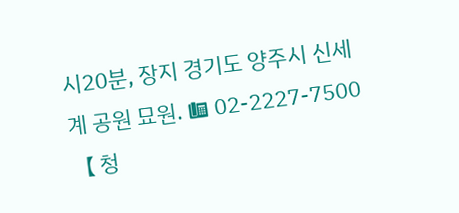시20분, 장지 경기도 양주시 신세계 공원 묘원. ☎ 02-2227-7500 【 청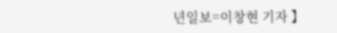년일보=이창현 기자 】